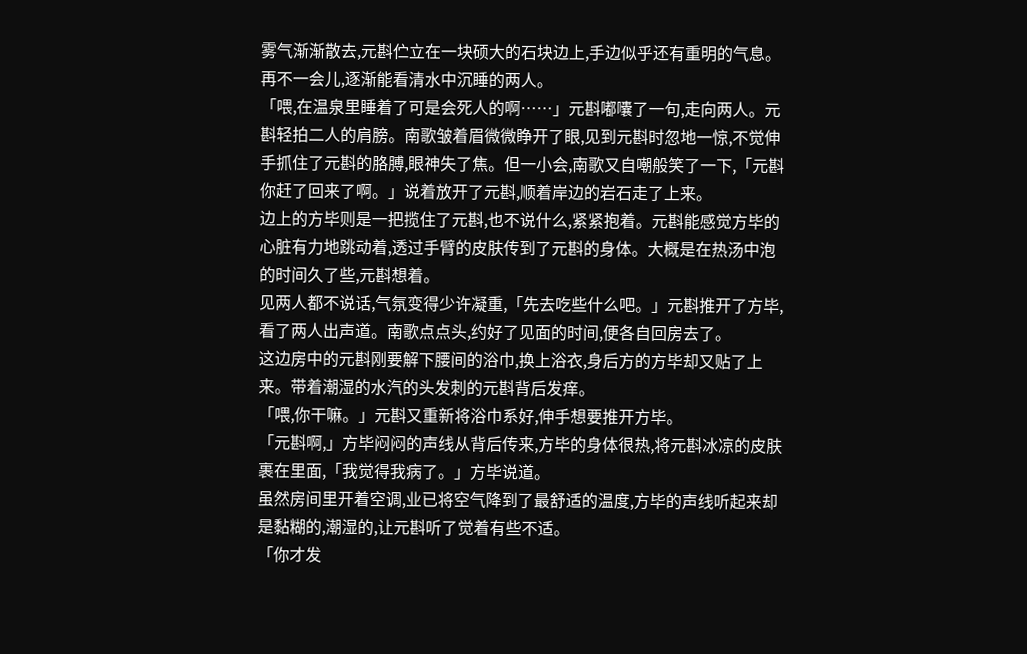雾气渐渐散去,元斟伫立在一块硕大的石块边上,手边似乎还有重明的气息。再不一会儿,逐渐能看清水中沉睡的两人。
「喂,在温泉里睡着了可是会死人的啊……」元斟嘟囔了一句,走向两人。元斟轻拍二人的肩膀。南歌皱着眉微微睁开了眼,见到元斟时忽地一惊,不觉伸手抓住了元斟的胳膊,眼神失了焦。但一小会,南歌又自嘲般笑了一下,「元斟你赶了回来了啊。」说着放开了元斟,顺着岸边的岩石走了上来。
边上的方毕则是一把揽住了元斟,也不说什么,紧紧抱着。元斟能感觉方毕的心脏有力地跳动着,透过手臂的皮肤传到了元斟的身体。大概是在热汤中泡的时间久了些,元斟想着。
见两人都不说话,气氛变得少许凝重,「先去吃些什么吧。」元斟推开了方毕,看了两人出声道。南歌点点头,约好了见面的时间,便各自回房去了。
这边房中的元斟刚要解下腰间的浴巾,换上浴衣,身后方的方毕却又贴了上来。带着潮湿的水汽的头发刺的元斟背后发痒。
「喂,你干嘛。」元斟又重新将浴巾系好,伸手想要推开方毕。
「元斟啊,」方毕闷闷的声线从背后传来,方毕的身体很热,将元斟冰凉的皮肤裹在里面,「我觉得我病了。」方毕说道。
虽然房间里开着空调,业已将空气降到了最舒适的温度,方毕的声线听起来却是黏糊的,潮湿的,让元斟听了觉着有些不适。
「你才发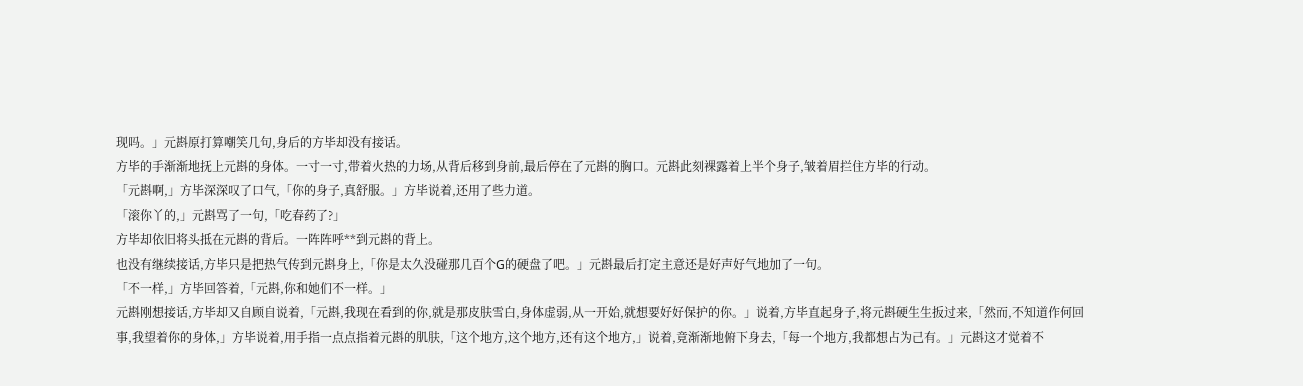现吗。」元斟原打算嘲笑几句,身后的方毕却没有接话。
方毕的手渐渐地抚上元斟的身体。一寸一寸,带着火热的力场,从背后移到身前,最后停在了元斟的胸口。元斟此刻裸露着上半个身子,皱着眉拦住方毕的行动。
「元斟啊,」方毕深深叹了口气,「你的身子,真舒服。」方毕说着,还用了些力道。
「滚你丫的,」元斟骂了一句,「吃春药了?」
方毕却依旧将头抵在元斟的背后。一阵阵呼**到元斟的背上。
也没有继续接话,方毕只是把热气传到元斟身上,「你是太久没碰那几百个G的硬盘了吧。」元斟最后打定主意还是好声好气地加了一句。
「不一样,」方毕回答着,「元斟,你和她们不一样。」
元斟刚想接话,方毕却又自顾自说着,「元斟,我现在看到的你,就是那皮肤雪白,身体虚弱,从一开始,就想要好好保护的你。」说着,方毕直起身子,将元斟硬生生扳过来,「然而,不知道作何回事,我望着你的身体,」方毕说着,用手指一点点指着元斟的肌肤,「这个地方,这个地方,还有这个地方,」说着,竟渐渐地俯下身去,「每一个地方,我都想占为己有。」元斟这才觉着不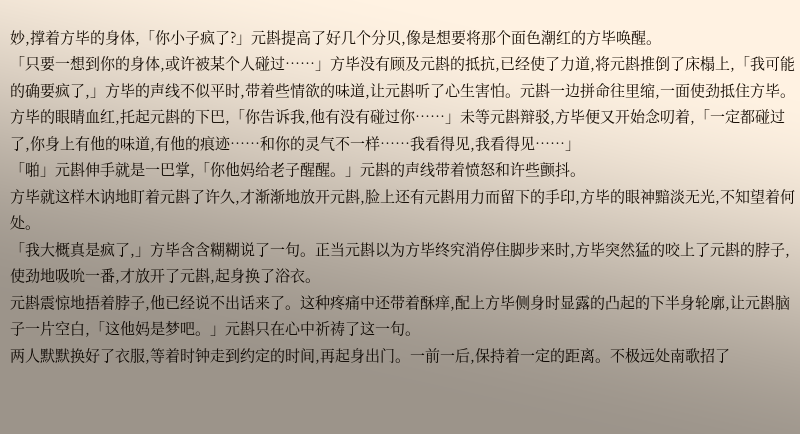妙,撑着方毕的身体,「你小子疯了?」元斟提高了好几个分贝,像是想要将那个面色潮红的方毕唤醒。
「只要一想到你的身体,或许被某个人碰过……」方毕没有顾及元斟的抵抗,已经使了力道,将元斟推倒了床榻上,「我可能的确要疯了,」方毕的声线不似平时,带着些情欲的味道,让元斟听了心生害怕。元斟一边拼命往里缩,一面使劲抵住方毕。
方毕的眼睛血红,托起元斟的下巴,「你告诉我,他有没有碰过你……」未等元斟辩驳,方毕便又开始念叨着,「一定都碰过了,你身上有他的味道,有他的痕迹……和你的灵气不一样……我看得见,我看得见……」
「啪」元斟伸手就是一巴掌,「你他妈给老子醒醒。」元斟的声线带着愤怒和许些颤抖。
方毕就这样木讷地盯着元斟了许久,才渐渐地放开元斟,脸上还有元斟用力而留下的手印,方毕的眼神黯淡无光,不知望着何处。
「我大概真是疯了,」方毕含含糊糊说了一句。正当元斟以为方毕终究消停住脚步来时,方毕突然猛的咬上了元斟的脖子,使劲地吸吮一番,才放开了元斟,起身换了浴衣。
元斟震惊地捂着脖子,他已经说不出话来了。这种疼痛中还带着酥痒,配上方毕侧身时显露的凸起的下半身轮廓,让元斟脑子一片空白,「这他妈是梦吧。」元斟只在心中祈祷了这一句。
两人默默换好了衣服,等着时钟走到约定的时间,再起身出门。一前一后,保持着一定的距离。不极远处南歌招了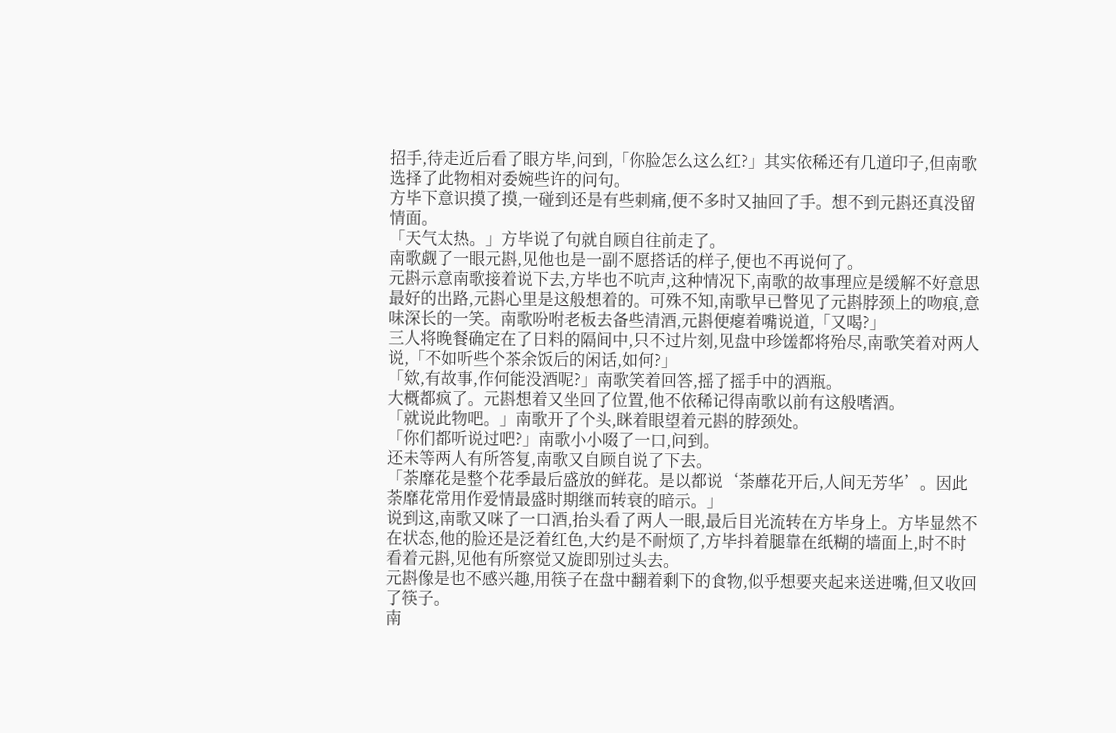招手,待走近后看了眼方毕,问到,「你脸怎么这么红?」其实依稀还有几道印子,但南歌选择了此物相对委婉些许的问句。
方毕下意识摸了摸,一碰到还是有些刺痛,便不多时又抽回了手。想不到元斟还真没留情面。
「天气太热。」方毕说了句就自顾自往前走了。
南歌觑了一眼元斟,见他也是一副不愿搭话的样子,便也不再说何了。
元斟示意南歌接着说下去,方毕也不吭声,这种情况下,南歌的故事理应是缓解不好意思最好的出路,元斟心里是这般想着的。可殊不知,南歌早已瞥见了元斟脖颈上的吻痕,意味深长的一笑。南歌吩咐老板去备些清酒,元斟便瘪着嘴说道,「又喝?」
三人将晚餐确定在了日料的隔间中,只不过片刻,见盘中珍馐都将殆尽,南歌笑着对两人说,「不如听些个茶余饭后的闲话,如何?」
「欸,有故事,作何能没酒呢?」南歌笑着回答,摇了摇手中的酒瓶。
大概都疯了。元斟想着又坐回了位置,他不依稀记得南歌以前有这般嗜酒。
「就说此物吧。」南歌开了个头,眯着眼望着元斟的脖颈处。
「你们都听说过吧?」南歌小小啜了一口,问到。
还未等两人有所答复,南歌又自顾自说了下去。
「荼靡花是整个花季最后盛放的鲜花。是以都说‘荼蘼花开后,人间无芳华’。因此荼靡花常用作爱情最盛时期继而转衰的暗示。」
说到这,南歌又咪了一口酒,抬头看了两人一眼,最后目光流转在方毕身上。方毕显然不在状态,他的脸还是泛着红色,大约是不耐烦了,方毕抖着腿靠在纸糊的墙面上,时不时看着元斟,见他有所察觉又旋即别过头去。
元斟像是也不感兴趣,用筷子在盘中翻着剩下的食物,似乎想要夹起来送进嘴,但又收回了筷子。
南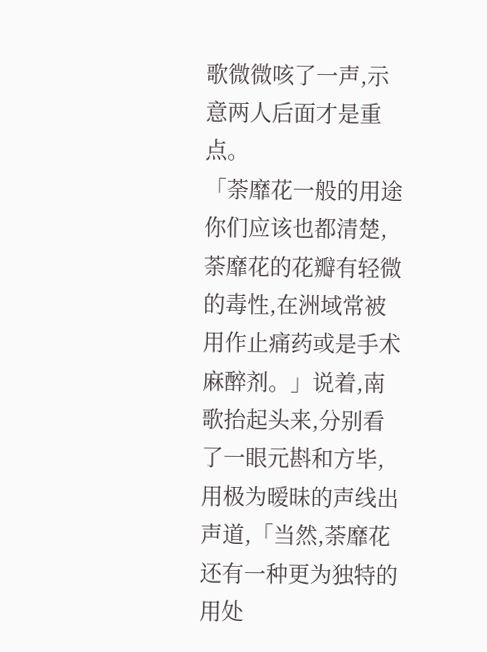歌微微咳了一声,示意两人后面才是重点。
「荼靡花一般的用途你们应该也都清楚,荼靡花的花瓣有轻微的毒性,在洲域常被用作止痛药或是手术麻醉剂。」说着,南歌抬起头来,分别看了一眼元斟和方毕,用极为暧昧的声线出声道,「当然,荼靡花还有一种更为独特的用处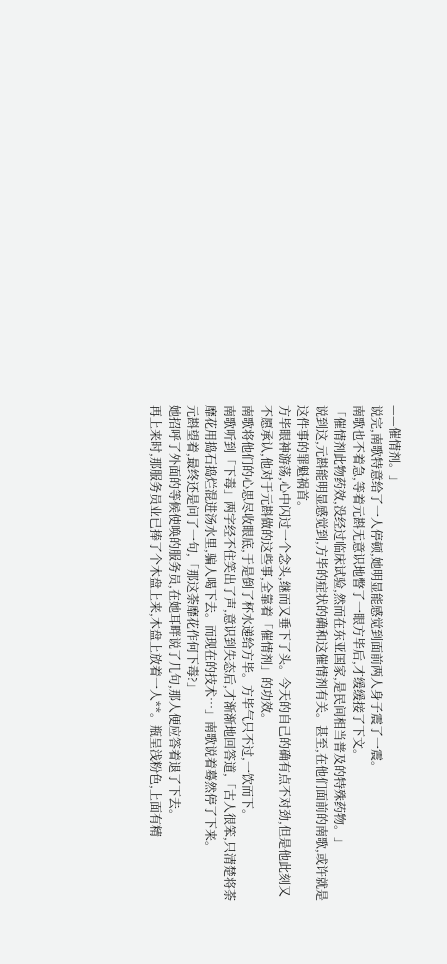——催情剂。」
说完,南歌特意给了一人停顿,她明显能感觉到面前两人身子震了一震。
南歌也不着急,等着元斟无意识地瞥了一眼方毕后,才缓缓接了下文。
「催情剂此物药效,没经过临床试验,然而在东亚国家,是民间相当普及的特殊药物。」
说到这,元斟能明显感觉到,方毕的症状的确和这催情剂有关。甚至,在他们面前的南歌,或许就是这件事的罪魁祸首。
方毕眼神游荡,心中闪过一个念头,继而又垂下了头。今天的自己的确有点不对劲,但是他此刻又不愿承认,他对于元斟做的这些事,全靠着「催情剂」的功效。
南歌将他们的心思尽收眼底,于是倒了杯水递给方毕。方毕气只不过,一饮而下。
南歌听到「下毒」两字经不住笑出了声,意识到失态后,才渐渐地回答道,「古人很笨,只清楚将荼靡花用捣石捣烂混进汤水里,骗人喝下去。而现在的技术…」南歌说着蓦然停了下来。
元斟望着,最终还是问了一句,「那这荼靡花作何下毒?」
她招呼了外面的等候使唤的服务员,在她耳畔说了几句,那人便应答着退了下去。
再上来时,那服务员业已捧了个木盘上来,木盘上放着一人**。瓶呈浅粉色,上面有精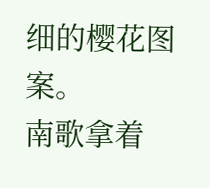细的樱花图案。
南歌拿着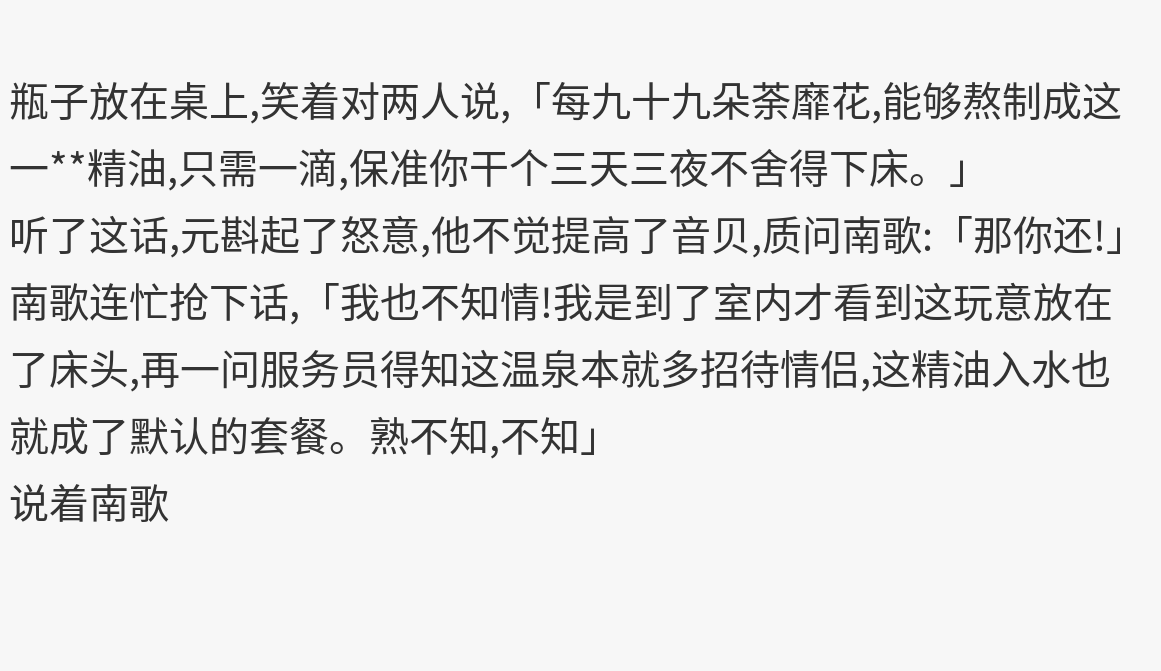瓶子放在桌上,笑着对两人说,「每九十九朵荼靡花,能够熬制成这一**精油,只需一滴,保准你干个三天三夜不舍得下床。」
听了这话,元斟起了怒意,他不觉提高了音贝,质问南歌:「那你还!」
南歌连忙抢下话,「我也不知情!我是到了室内才看到这玩意放在了床头,再一问服务员得知这温泉本就多招待情侣,这精油入水也就成了默认的套餐。熟不知,不知」
说着南歌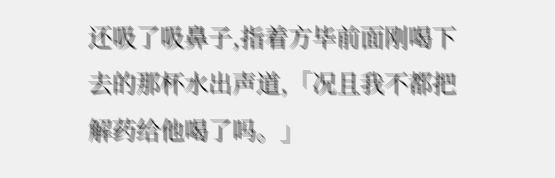还吸了吸鼻子,指着方毕前面刚喝下去的那杯水出声道,「况且我不都把解药给他喝了吗。」